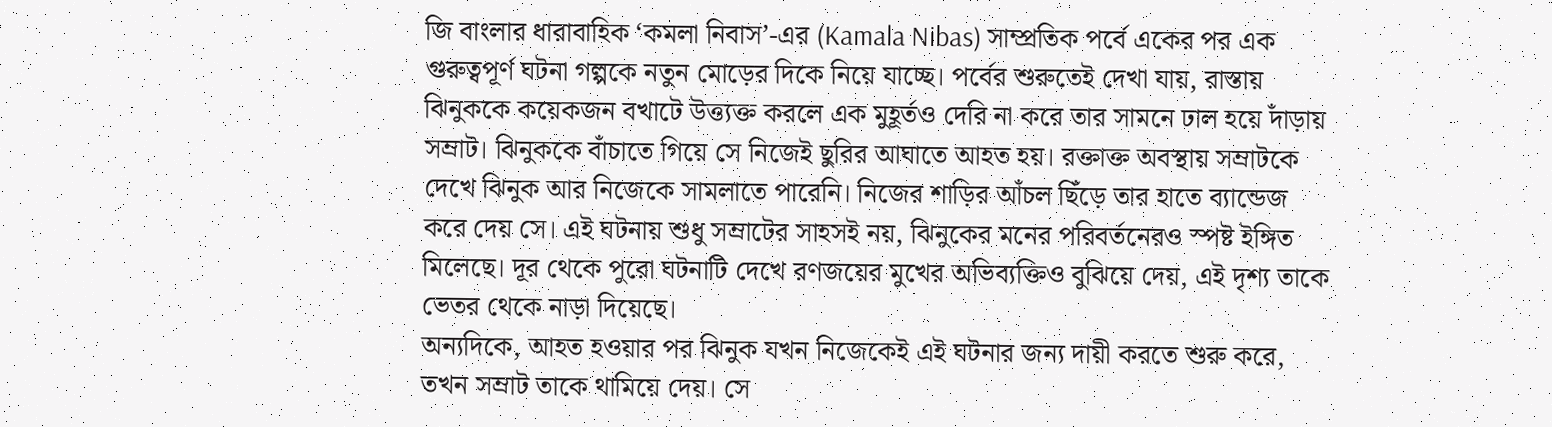জি বাংলার ধারাবাহিক ‘কমলা নিবাস’-এর (Kamala Nibas) সাম্প্রতিক পর্বে একের পর এক গুরুত্বপূর্ণ ঘটনা গল্পকে নতুন মোড়ের দিকে নিয়ে যাচ্ছে। পর্বের শুরুতেই দেখা যায়, রাস্তায় ঝিনুককে কয়েকজন বখাটে উত্ত্যক্ত করলে এক মুহূর্তও দেরি না করে তার সামনে ঢাল হয়ে দাঁড়ায় সম্রাট। ঝিনুককে বাঁচাতে গিয়ে সে নিজেই ছুরির আঘাতে আহত হয়। রক্তাক্ত অবস্থায় সম্রাটকে দেখে ঝিনুক আর নিজেকে সামলাতে পারেনি। নিজের শাড়ির আঁচল ছিঁড়ে তার হাতে ব্যান্ডেজ করে দেয় সে। এই ঘটনায় শুধু সম্রাটের সাহসই নয়, ঝিনুকের মনের পরিবর্তনেরও স্পষ্ট ইঙ্গিত মিলেছে। দূর থেকে পুরো ঘটনাটি দেখে রণজয়ের মুখের অভিব্যক্তিও বুঝিয়ে দেয়, এই দৃশ্য তাকে ভেতর থেকে নাড়া দিয়েছে।
অন্যদিকে, আহত হওয়ার পর ঝিনুক যখন নিজেকেই এই ঘটনার জন্য দায়ী করতে শুরু করে, তখন সম্রাট তাকে থামিয়ে দেয়। সে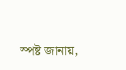স্পষ্ট জানায়,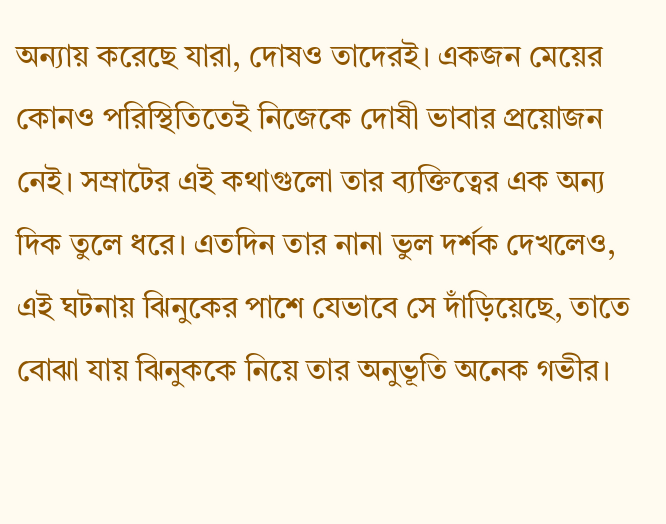অন্যায় করেছে যারা, দোষও তাদেরই। একজন মেয়ের কোনও পরিস্থিতিতেই নিজেকে দোষী ভাবার প্রয়োজন নেই। সম্রাটের এই কথাগুলো তার ব্যক্তিত্বের এক অন্য দিক তুলে ধরে। এতদিন তার নানা ভুল দর্শক দেখলেও, এই ঘটনায় ঝিনুকের পাশে যেভাবে সে দাঁড়িয়েছে, তাতে বোঝা যায় ঝিনুককে নিয়ে তার অনুভূতি অনেক গভীর।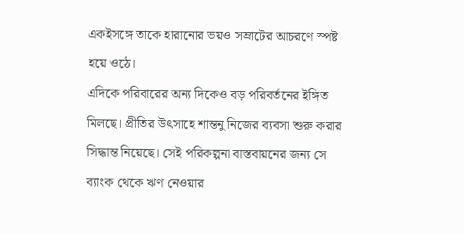একইসঙ্গে তাকে হারানোর ভয়ও সম্রাটের আচরণে স্পষ্ট হয়ে ওঠে।
এদিকে পরিবারের অন্য দিকেও বড় পরিবর্তনের ইঙ্গিত মিলছে। প্রীতির উৎসাহে শান্তনু নিজের ব্যবসা শুরু করার সিদ্ধান্ত নিয়েছে। সেই পরিকল্পনা বাস্তবায়নের জন্য সে ব্যাংক থেকে ঋণ নেওয়ার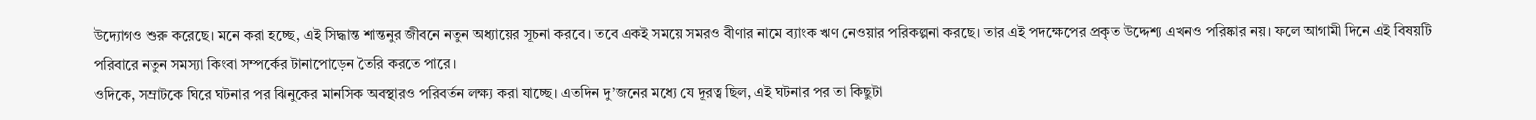উদ্যোগও শুরু করেছে। মনে করা হচ্ছে, এই সিদ্ধান্ত শান্তনুর জীবনে নতুন অধ্যায়ের সূচনা করবে। তবে একই সময়ে সমরও বীণার নামে ব্যাংক ঋণ নেওয়ার পরিকল্পনা করছে। তার এই পদক্ষেপের প্রকৃত উদ্দেশ্য এখনও পরিষ্কার নয়। ফলে আগামী দিনে এই বিষয়টি পরিবারে নতুন সমস্যা কিংবা সম্পর্কের টানাপোড়েন তৈরি করতে পারে।
ওদিকে, সম্রাটকে ঘিরে ঘটনার পর ঝিনুকের মানসিক অবস্থারও পরিবর্তন লক্ষ্য করা যাচ্ছে। এতদিন দু’জনের মধ্যে যে দূরত্ব ছিল, এই ঘটনার পর তা কিছুটা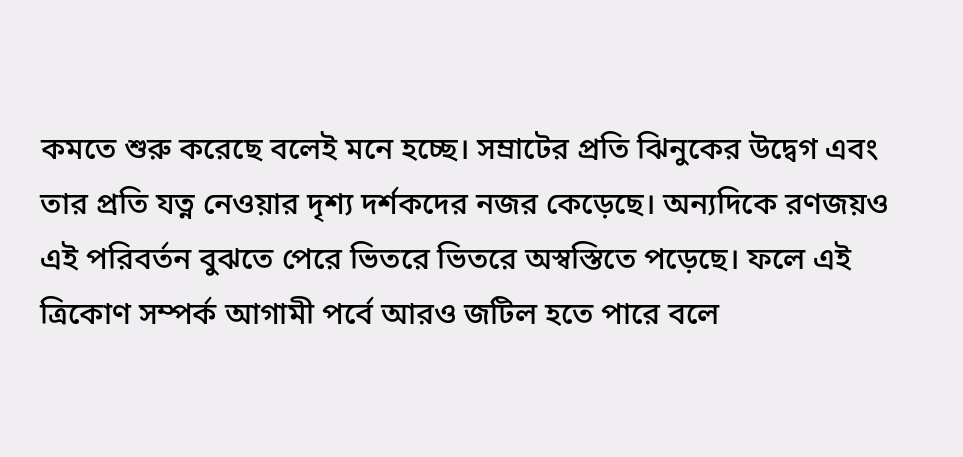কমতে শুরু করেছে বলেই মনে হচ্ছে। সম্রাটের প্রতি ঝিনুকের উদ্বেগ এবং তার প্রতি যত্ন নেওয়ার দৃশ্য দর্শকদের নজর কেড়েছে। অন্যদিকে রণজয়ও এই পরিবর্তন বুঝতে পেরে ভিতরে ভিতরে অস্বস্তিতে পড়েছে। ফলে এই ত্রিকোণ সম্পর্ক আগামী পর্বে আরও জটিল হতে পারে বলে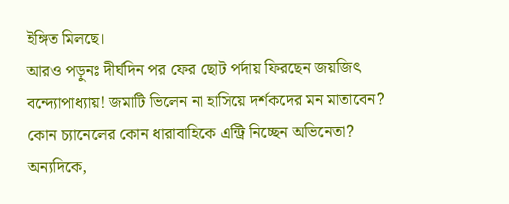ইঙ্গিত মিলছে।
আরও পড়ুনঃ দীর্ঘদিন পর ফের ছোট পর্দায় ফিরছেন জয়জিৎ বন্দ্যোপাধ্যায়! জমাটি ভিলেন না হাসিয়ে দর্শকদের মন মাতাবেন? কোন চ্যানেলের কোন ধারাবাহিকে এন্ট্রি নিচ্ছেন অভিনেতা?
অন্যদিকে,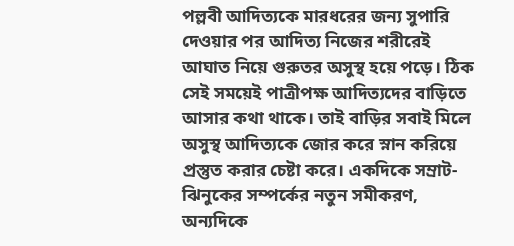পল্লবী আদিত্যকে মারধরের জন্য সুপারি দেওয়ার পর আদিত্য নিজের শরীরেই আঘাত নিয়ে গুরুতর অসুস্থ হয়ে পড়ে। ঠিক সেই সময়েই পাত্রীপক্ষ আদিত্যদের বাড়িতে আসার কথা থাকে। তাই বাড়ির সবাই মিলে অসুস্থ আদিত্যকে জোর করে স্নান করিয়ে প্রস্তুত করার চেষ্টা করে। একদিকে সম্রাট-ঝিনুকের সম্পর্কের নতুন সমীকরণ, অন্যদিকে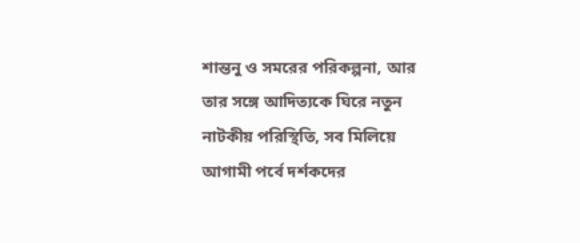শান্তনু ও সমরের পরিকল্পনা, আর তার সঙ্গে আদিত্যকে ঘিরে নতুন নাটকীয় পরিস্থিতি, সব মিলিয়ে আগামী পর্বে দর্শকদের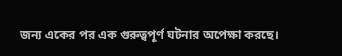জন্য একের পর এক গুরুত্বপূর্ণ ঘটনার অপেক্ষা করছে।